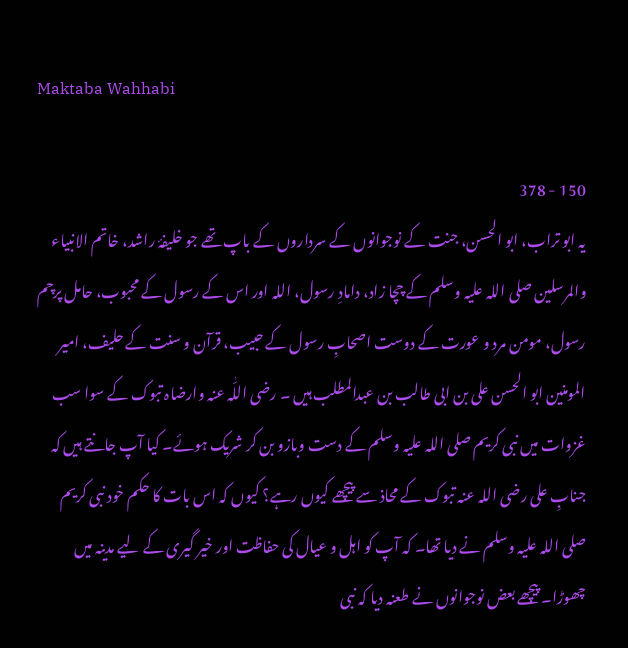Maktaba Wahhabi

150 - 378
یہ ابو تراب، ابو الحسن، جنت کے نوجوانوں کے سرداروں کے باپ تھے جو خلیفۂ راشد، خاتم الانبیاء والمرسلین صلی اللہ علیہ وسلم کے چچا زاد، دامادِ رسول، اللہ اور اس کے رسول کے محبوب، حامل پرچم رسول، مومن مرد و عورت کے دوست اصحابِ رسول کے حبیب، قرآن و سنت کے حلیف، امیر المومنین ابو الحسن علی بن ابی طالب بن عبدالمطلب ہیں ۔ رضی اللّٰہ عنہ وارضاہ تبوک کے سوا سب غزوات میں نبی کریم صلی اللہ علیہ وسلم کے دست وبازو بن کر شریک ہوئے۔ کیا آپ جانتے ہیں کہ جنابِ علی رضی اللہ عنہ تبوک کے محاذ سے پیچھے کیوں رہے؟ کیوں کہ اس بات کا حکم خود نبی کریم صلی اللہ علیہ وسلم نے دیا تھا۔ کہ آپ کو اہل و عیال کی حفاظت اور خیر گیری کے لیے مدینہ میں چھوڑا۔ پیچھے بعض نوجوانوں نے طعنہ دیا کہ نبی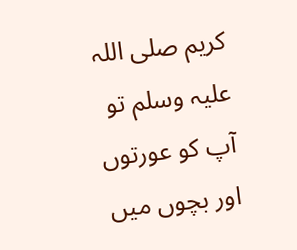کریم صلی اللہ علیہ وسلم تو آپ کو عورتوں اور بچوں میں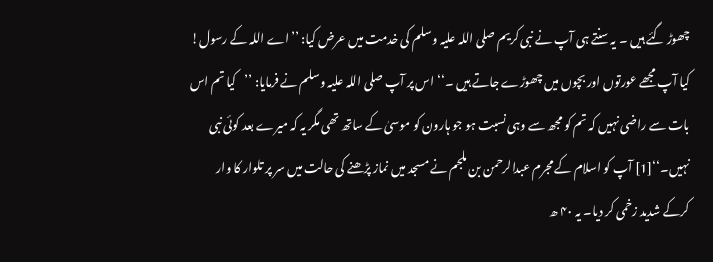چھوڑ گئے ہیں ۔ یہ سنتے ہی آپ نے نبی کریم صلی اللہ علیہ وسلم کی خدمت میں عرض کیا: ’’اے اللہ کے رسول! کیا آپ مجھے عورتوں اور بچوں میں چھوڑے جاتے ہیں ۔‘‘ اس پر آپ صلی اللہ علیہ وسلم نے فرمایا: ’’کیا تم اس بات سے راضی نہیں کہ تم کو مجھ سے وہی نسبت ہو جو ہارون کو موسیٰ کے ساتھ تھی مگر یہ کہ میرے بعد کوئی نبی نہیں۔‘‘[1] آپ کو اسلام کے مجرم عبدالرحمن بن ملجم نے مسجد میں نماز پڑھنے کی حالت میں سر پر تلوار کا وار کرکے شدید زخمی کر دیا۔ یہ ۴۰ ھ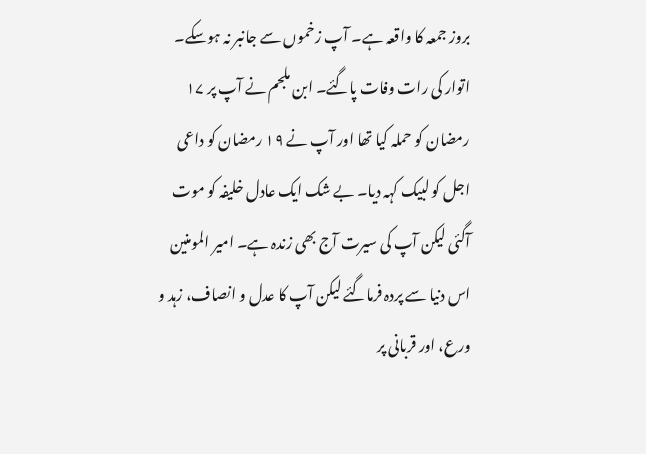بروز جمعہ کا واقعہ ہے۔ آپ زخموں سے جانبر نہ ہوسکے۔ اتوار کی رات وفات پاگئے۔ ابن ملجم نے آپ پر ۱۷ رمضان کو حملہ کیا تھا اور آپ نے ۱۹ رمضان کو داعی اجل کو لبیک کہہ دیا۔ بے شک ایک عادل خلیفہ کو موت آگئی لیکن آپ کی سیرت آج بھی زندہ ہے۔ امیر المومنین اس دنیا سے پردہ فرماگئے لیکن آپ کا عدل و انصاف، زہد و ورع، اور قربانی پر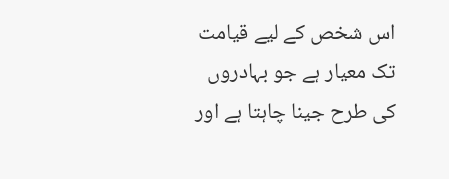اس شخص کے لیے قیامت تک معیار ہے جو بہادروں کی طرح جینا چاہتا ہے اور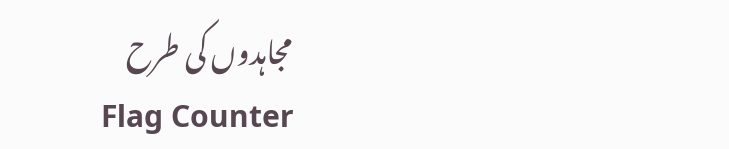مجاہدوں کی طرح
Flag Counter